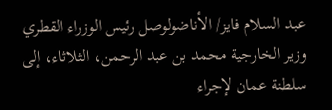عبد السلام فايز/ الأناضولوصل رئيس الوزراء القطري وزير الخارجية محمد بن عبد الرحمن، الثلاثاء، إلى سلطنة عمان لإجراء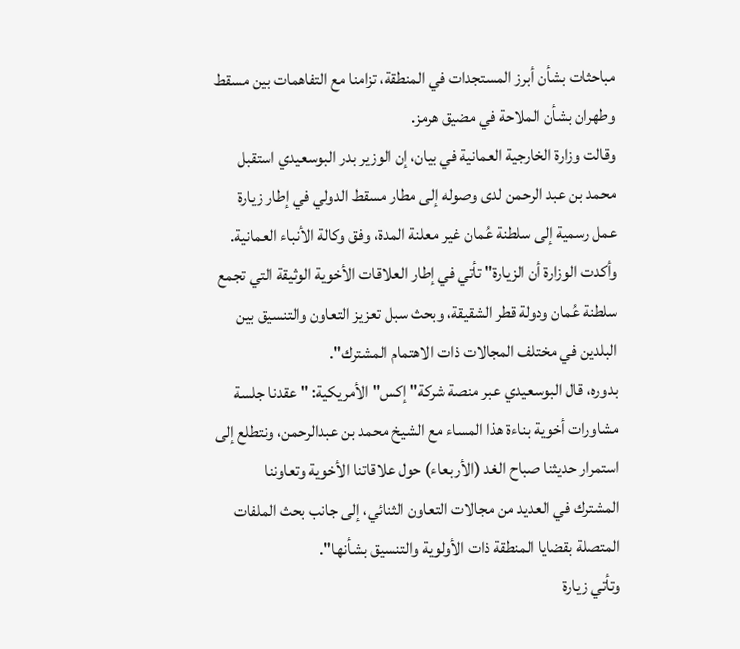مباحثات بشأن أبرز المستجدات في المنطقة، تزامنا مع التفاهمات بين مسقط وطهران بشأن الملاحة في مضيق هرمز.
وقالت وزارة الخارجية العمانية في بيان، إن الوزير بدر البوسعيدي استقبل محمد بن عبد الرحمن لدى وصوله إلى مطار مسقط الدولي في إطار زيارة عمل رسمية إلى سلطنة عُمان غير معلنة المدة، وفق وكالة الأنباء العمانية.
وأكدت الوزارة أن الزيارة" تأتي في إطار العلاقات الأخوية الوثيقة التي تجمع سلطنة عُمان ودولة قطر الشقيقة، وبحث سبل تعزيز التعاون والتنسيق بين البلدين في مختلف المجالات ذات الاهتمام المشترك".
بدوره، قال البوسعيدي عبر منصة شركة" إكس" الأمريكية: " عقدنا جلسة مشاورات أخوية بناءة هذا المساء مع الشيخ محمد بن عبدالرحمن، ونتطلع إلى استمرار حديثنا صباح الغد (الأربعاء) حول علاقاتنا الأخوية وتعاوننا المشترك في العديد من مجالات التعاون الثنائي، إلى جانب بحث الملفات المتصلة بقضايا المنطقة ذات الأولوية والتنسيق بشأنها".
وتأتي زيارة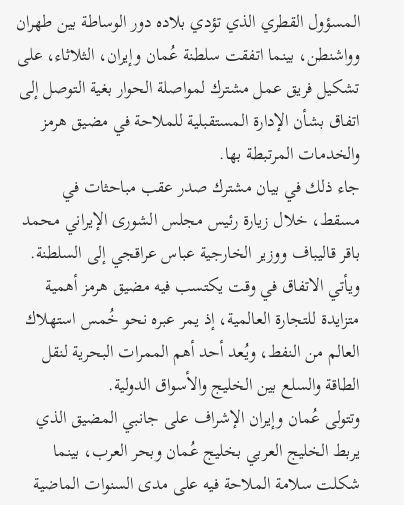المسؤول القطري الذي تؤدي بلاده دور الوساطة بين طهران وواشنطن، بينما اتفقت سلطنة عُمان وإيران، الثلاثاء، على تشكيل فريق عمل مشترك لمواصلة الحوار بغية التوصل إلى اتفاق بشأن الإدارة المستقبلية للملاحة في مضيق هرمز والخدمات المرتبطة بها.
جاء ذلك في بيان مشترك صدر عقب مباحثات في مسقط، خلال زيارة رئيس مجلس الشورى الإيراني محمد باقر قاليباف ووزير الخارجية عباس عراقجي إلى السلطنة.
ويأتي الاتفاق في وقت يكتسب فيه مضيق هرمز أهمية متزايدة للتجارة العالمية، إذ يمر عبره نحو خُمس استهلاك العالم من النفط، ويُعد أحد أهم الممرات البحرية لنقل الطاقة والسلع بين الخليج والأسواق الدولية.
وتتولى عُمان وإيران الإشراف على جانبي المضيق الذي يربط الخليج العربي بخليج عُمان وبحر العرب، بينما شكلت سلامة الملاحة فيه على مدى السنوات الماضية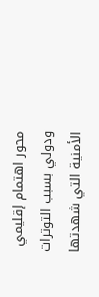محور اهتمام إقليمي ودولي بسبب التوترات الأمنية التي شهدتها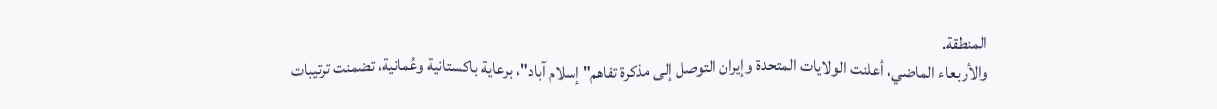المنطقة.
والأربعاء الماضي، أعلنت الولايات المتحدة وإيران التوصل إلى مذكرة تفاهم" إسلام آباد"، برعاية باكستانية وعُمانية، تضمنت ترتيبات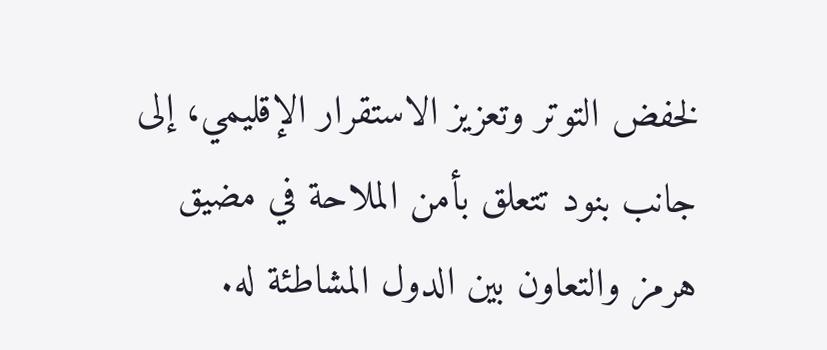لخفض التوتر وتعزيز الاستقرار الإقليمي، إلى جانب بنود تتعلق بأمن الملاحة في مضيق هرمز والتعاون بين الدول المشاطئة له.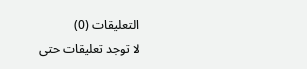التعليقات (0)
لا توجد تعليقات حتى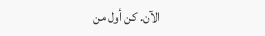الآن. كن أول من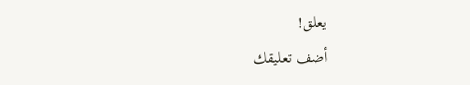يعلق!
أضف تعليقك